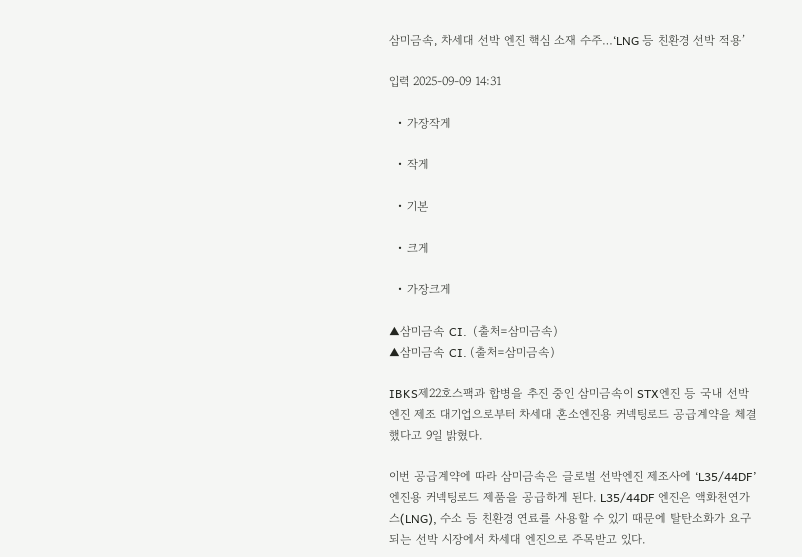삼미금속, 차세대 선박 엔진 핵심 소재 수주…‘LNG 등 친환경 선박 적용’

입력 2025-09-09 14:31

  • 가장작게

  • 작게

  • 기본

  • 크게

  • 가장크게

▲삼미금속 CI.  (출처=삼미금속)
▲삼미금속 CI. (출처=삼미금속)

IBKS제22호스팩과 합병을 추진 중인 삼미금속이 STX엔진 등 국내 선박엔진 제조 대기업으로부터 차세대 혼소엔진용 커넥팅로드 공급계약을 체결했다고 9일 밝혔다.

이번 공급계약에 따라 삼미금속은 글로벌 선박엔진 제조사에 ‘L35/44DF’ 엔진용 커넥팅로드 제품을 공급하게 된다. L35/44DF 엔진은 액화천연가스(LNG), 수소 등 친환경 연료를 사용할 수 있기 때문에 탈탄소화가 요구되는 선박 시장에서 차세대 엔진으로 주목받고 있다.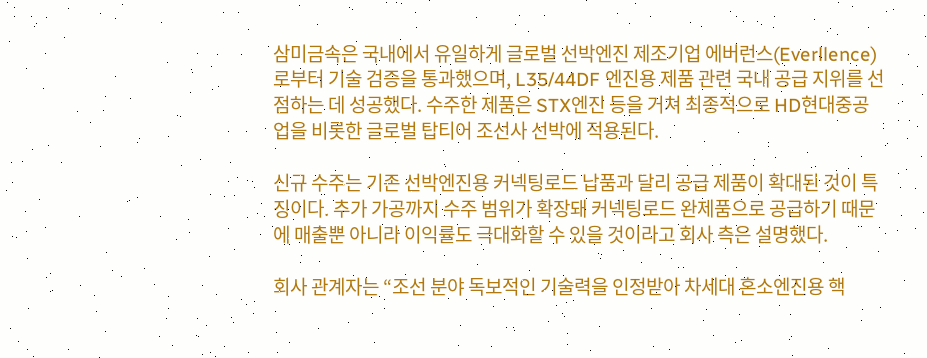삼미금속은 국내에서 유일하게 글로벌 선박엔진 제조기업 에버런스(Everllence)로부터 기술 검증을 통과했으며, L35/44DF 엔진용 제품 관련 국내 공급 지위를 선점하는 데 성공했다. 수주한 제품은 STX엔진 등을 거쳐 최종적으로 HD현대중공업을 비롯한 글로벌 탑티어 조선사 선박에 적용된다.

신규 수주는 기존 선박엔진용 커넥팅로드 납품과 달리 공급 제품이 확대된 것이 특징이다. 추가 가공까지 수주 범위가 확장돼 커넥팅로드 완제품으로 공급하기 때문에 매출뿐 아니라 이익률도 극대화할 수 있을 것이라고 회사 측은 설명했다.

회사 관계자는 “조선 분야 독보적인 기술력을 인정받아 차세대 혼소엔진용 핵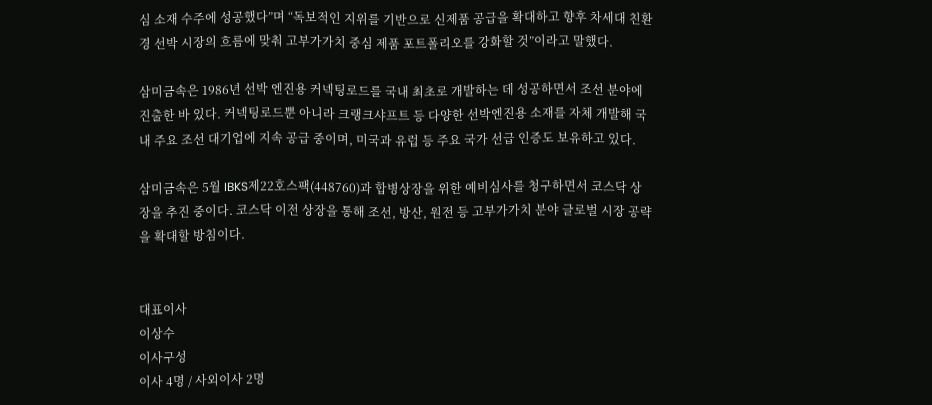심 소재 수주에 성공했다”며 “독보적인 지위를 기반으로 신제품 공급을 확대하고 향후 차세대 친환경 선박 시장의 흐름에 맞춰 고부가가치 중심 제품 포트폴리오를 강화할 것”이라고 말했다.

삼미금속은 1986년 선박 엔진용 커넥팅로드를 국내 최초로 개발하는 데 성공하면서 조선 분야에 진출한 바 있다. 커넥팅로드뿐 아니라 크랭크샤프트 등 다양한 선박엔진용 소재를 자체 개발해 국내 주요 조선 대기업에 지속 공급 중이며, 미국과 유럽 등 주요 국가 선급 인증도 보유하고 있다.

삼미금속은 5월 IBKS제22호스팩(448760)과 합병상장을 위한 예비심사를 청구하면서 코스닥 상장을 추진 중이다. 코스닥 이전 상장을 통해 조선, 방산, 원전 등 고부가가치 분야 글로벌 시장 공략을 확대할 방침이다.


대표이사
이상수
이사구성
이사 4명 / 사외이사 2명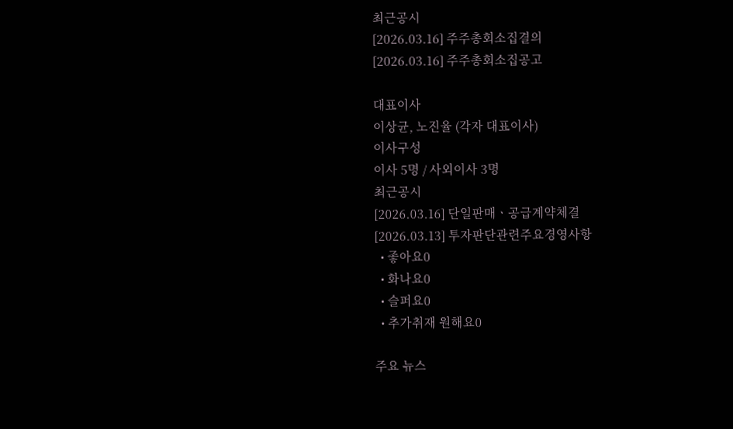최근공시
[2026.03.16] 주주총회소집결의
[2026.03.16] 주주총회소집공고

대표이사
이상균, 노진율 (각자 대표이사)
이사구성
이사 5명 / 사외이사 3명
최근공시
[2026.03.16] 단일판매ㆍ공급계약체결
[2026.03.13] 투자판단관련주요경영사항
  • 좋아요0
  • 화나요0
  • 슬퍼요0
  • 추가취재 원해요0

주요 뉴스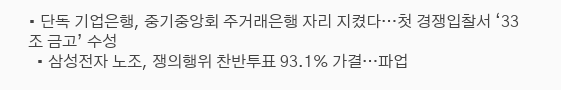• 단독 기업은행, 중기중앙회 주거래은행 자리 지켰다…첫 경쟁입찰서 ‘33조 금고’ 수성
  • 삼성전자 노조, 쟁의행위 찬반투표 93.1% 가결…파업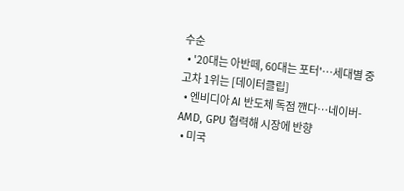수순
  • '20대는 아반떼, 60대는 포터'…세대별 중고차 1위는 [데이터클립]
  • 엔비디아 AI 반도체 독점 깬다⋯네이버-AMD, GPU 협력해 시장에 반향
  • 미국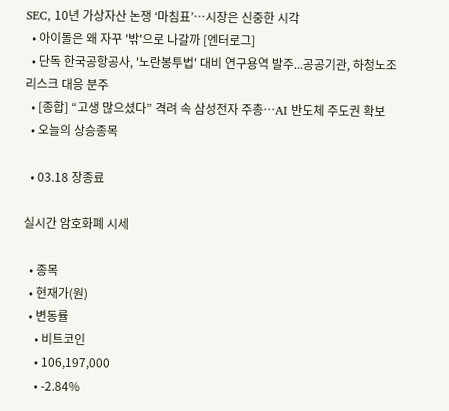SEC, 10년 가상자산 논쟁 ‘마침표’…시장은 신중한 시각
  • 아이돌은 왜 자꾸 '밖'으로 나갈까 [엔터로그]
  • 단독 한국공항공사, '노란봉투법' 대비 연구용역 발주...공공기관, 하청노조 리스크 대응 분주
  • [종합] “고생 많으셨다” 격려 속 삼성전자 주총⋯AI 반도체 주도권 확보
  • 오늘의 상승종목

  • 03.18 장종료

실시간 암호화폐 시세

  • 종목
  • 현재가(원)
  • 변동률
    • 비트코인
    • 106,197,000
    • -2.84%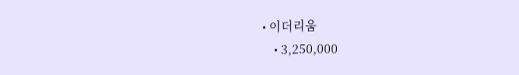• 이더리움
    • 3,250,000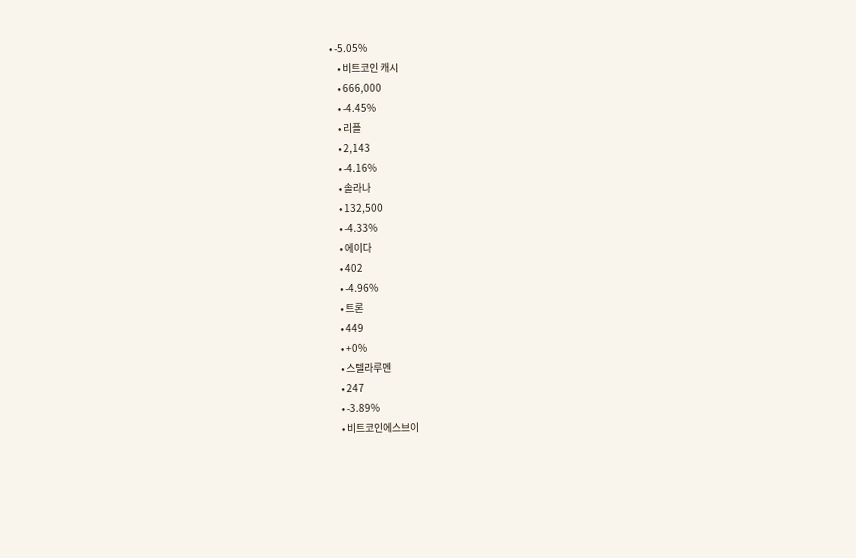• -5.05%
    • 비트코인 캐시
    • 666,000
    • -4.45%
    • 리플
    • 2,143
    • -4.16%
    • 솔라나
    • 132,500
    • -4.33%
    • 에이다
    • 402
    • -4.96%
    • 트론
    • 449
    • +0%
    • 스텔라루멘
    • 247
    • -3.89%
    • 비트코인에스브이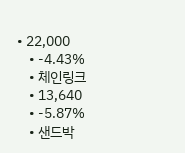• 22,000
    • -4.43%
    • 체인링크
    • 13,640
    • -5.87%
    • 샌드박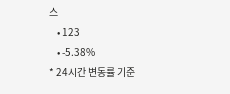스
    • 123
    • -5.38%
* 24시간 변동률 기준